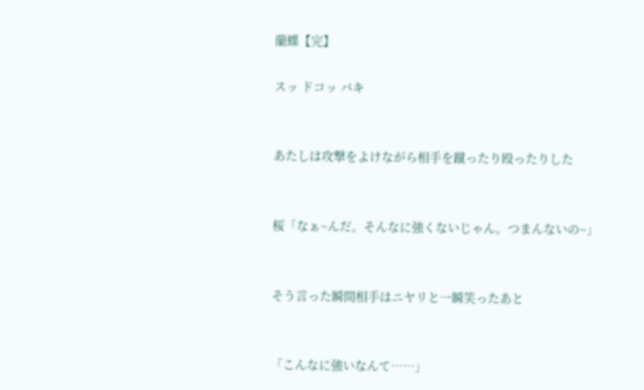蘭蝶【完】

スッ ドコッ バキ


あたしは攻撃をよけながら相手を蹴ったり殴ったりした


桜「なぁ~んだ。そんなに強くないじゃん。つまんないの~」


そう言った瞬間相手はニヤリと一瞬笑ったあと


「こんなに強いなんて……」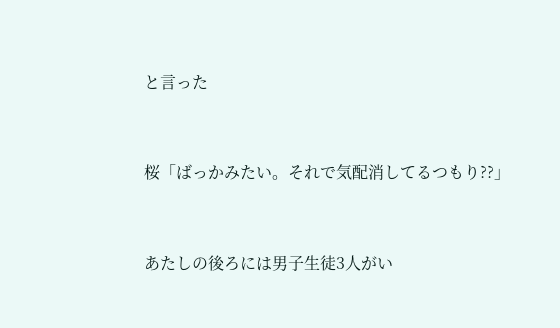と言った


桜「ばっかみたい。それで気配消してるつもり??」


あたしの後ろには男子生徒3人がい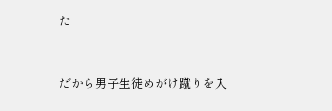た


だから男子生徒めがけ蹴りを入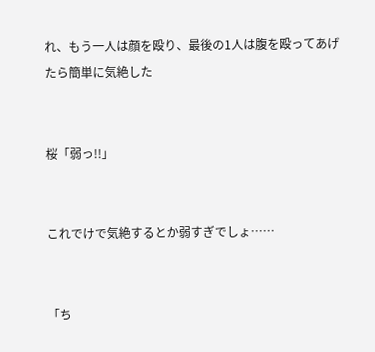れ、もう一人は顔を殴り、最後の1人は腹を殴ってあげたら簡単に気絶した


桜「弱っ!!」


これでけで気絶するとか弱すぎでしょ……


「ち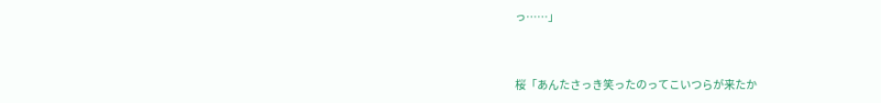っ……」


桜「あんたさっき笑ったのってこいつらが来たか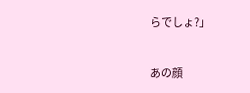らでしょ?」


あの顔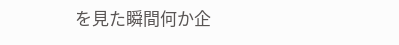を見た瞬間何か企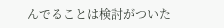んでることは検討がついた